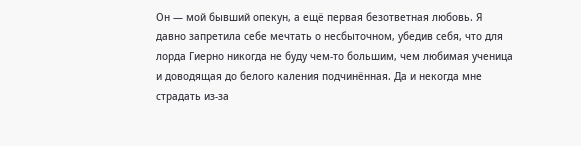Он — мой бывший опекун, а ещё первая безответная любовь. Я давно запретила себе мечтать о несбыточном, убедив себя, что для лорда Гиерно никогда не буду чем-то большим, чем любимая ученица и доводящая до белого каления подчинённая. Да и некогда мне страдать из-за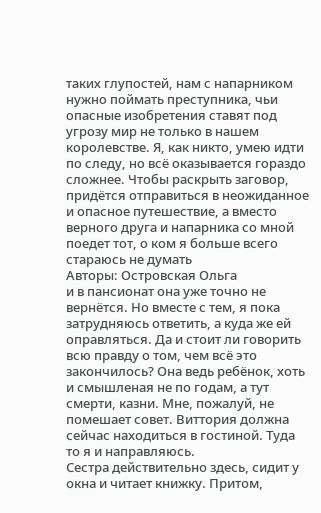таких глупостей, нам с напарником нужно поймать преступника, чьи опасные изобретения ставят под угрозу мир не только в нашем королевстве. Я, как никто, умею идти по следу, но всё оказывается гораздо сложнее. Чтобы раскрыть заговор, придётся отправиться в неожиданное и опасное путешествие, а вместо верного друга и напарника со мной поедет тот, о ком я больше всего стараюсь не думать
Авторы: Островская Ольга
и в пансионат она уже точно не вернётся. Но вместе с тем, я пока затрудняюсь ответить, а куда же ей оправляться. Да и стоит ли говорить всю правду о том, чем всё это закончилось? Она ведь ребёнок, хоть и смышленая не по годам, а тут смерти, казни. Мне, пожалуй, не помешает совет. Виттория должна сейчас находиться в гостиной. Туда то я и направляюсь.
Сестра действительно здесь, сидит у окна и читает книжку. Притом,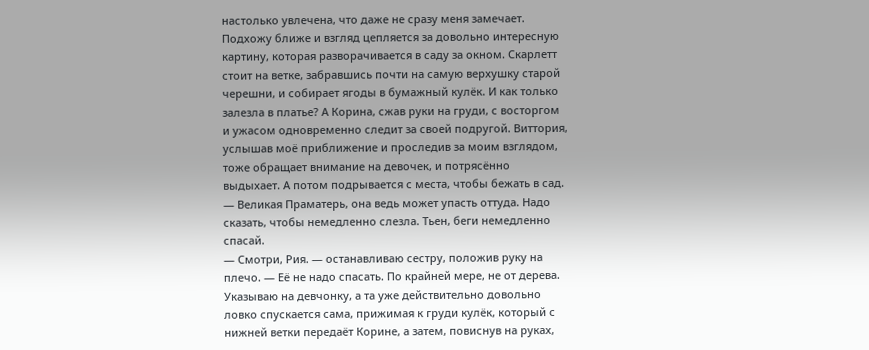настолько увлечена, что даже не сразу меня замечает. Подхожу ближе и взгляд цепляется за довольно интересную картину, которая разворачивается в саду за окном. Скарлетт стоит на ветке, забравшись почти на самую верхушку старой черешни, и собирает ягоды в бумажный кулёк. И как только залезла в платье? А Корина, сжав руки на груди, с восторгом и ужасом одновременно следит за своей подругой. Виттория, услышав моё приближение и проследив за моим взглядом, тоже обращает внимание на девочек, и потрясённо выдыхает. А потом подрывается с места, чтобы бежать в сад.
— Великая Праматерь, она ведь может упасть оттуда. Надо сказать, чтобы немедленно слезла. Тьен, беги немедленно спасай.
— Смотри, Рия. — останавливаю сестру, положив руку на плечо. — Её не надо спасать. По крайней мере, не от дерева.
Указываю на девчонку, а та уже действительно довольно ловко спускается сама, прижимая к груди кулёк, который с нижней ветки передаёт Корине, а затем, повиснув на руках,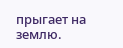прыгает на землю.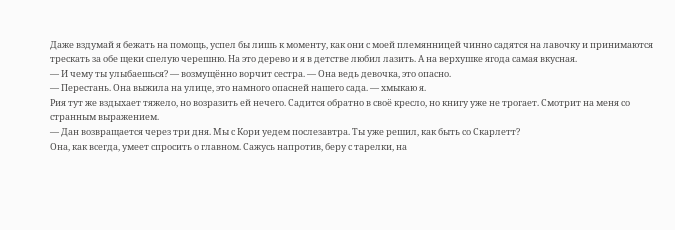Даже вздумай я бежать на помощь, успел бы лишь к моменту, как они с моей племянницей чинно садятся на лавочку и принимаются трескать за обе щеки спелую черешню. На это дерево и я в детстве любил лазить. А на верхушке ягода самая вкусная.
— И чему ты улыбаешься? — возмущённо ворчит сестра. — Она ведь девочка, это опасно.
— Перестань. Она выжила на улице, это намного опасней нашего сада. — хмыкаю я.
Рия тут же вздыхает тяжело, но возразить ей нечего. Садится обратно в своё кресло, но книгу уже не трогает. Смотрит на меня со странным выражением.
— Дан возвращается через три дня. Мы с Кори уедем послезавтра. Ты уже решил, как быть со Скарлетт?
Она, как всегда, умеет спросить о главном. Сажусь напротив, беру с тарелки, на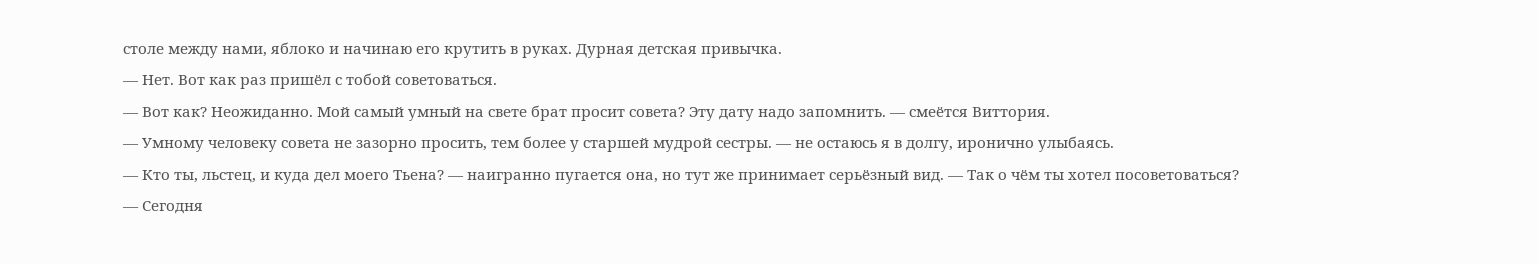столе между нами, яблоко и начинаю его крутить в руках. Дурная детская привычка.
— Нет. Вот как раз пришёл с тобой советоваться.
— Вот как? Неожиданно. Мой самый умный на свете брат просит совета? Эту дату надо запомнить. — смеётся Виттория.
— Умному человеку совета не зазорно просить, тем более у старшей мудрой сестры. — не остаюсь я в долгу, иронично улыбаясь.
— Кто ты, льстец, и куда дел моего Тьена? — наигранно пугается она, но тут же принимает серьёзный вид. — Так о чём ты хотел посоветоваться?
— Сегодня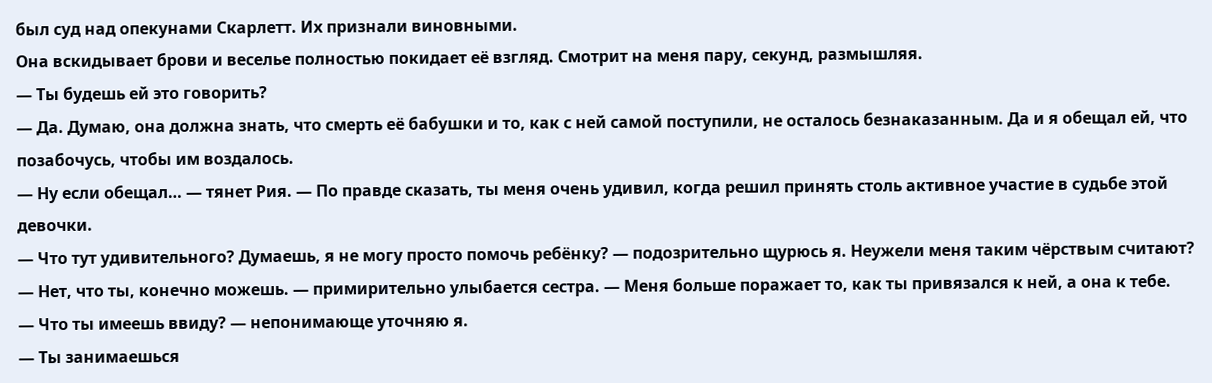был суд над опекунами Скарлетт. Их признали виновными.
Она вскидывает брови и веселье полностью покидает её взгляд. Смотрит на меня пару, секунд, размышляя.
— Ты будешь ей это говорить?
— Да. Думаю, она должна знать, что смерть её бабушки и то, как с ней самой поступили, не осталось безнаказанным. Да и я обещал ей, что позабочусь, чтобы им воздалось.
— Ну если обещал… — тянет Рия. — По правде сказать, ты меня очень удивил, когда решил принять столь активное участие в судьбе этой девочки.
— Что тут удивительного? Думаешь, я не могу просто помочь ребёнку? — подозрительно щурюсь я. Неужели меня таким чёрствым считают?
— Нет, что ты, конечно можешь. — примирительно улыбается сестра. — Меня больше поражает то, как ты привязался к ней, а она к тебе.
— Что ты имеешь ввиду? — непонимающе уточняю я.
— Ты занимаешься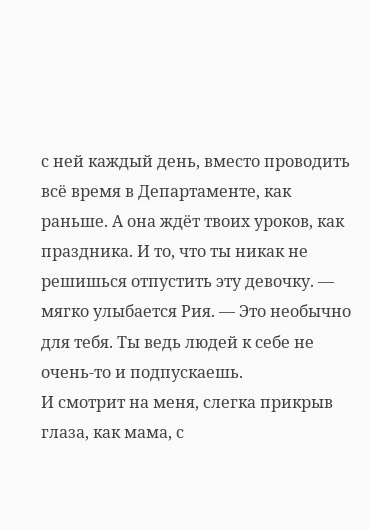с ней каждый день, вместо проводить всё время в Департаменте, как раньше. А она ждёт твоих уроков, как праздника. И то, что ты никак не решишься отпустить эту девочку. — мягко улыбается Рия. — Это необычно для тебя. Ты ведь людей к себе не очень-то и подпускаешь.
И смотрит на меня, слегка прикрыв глаза, как мама, с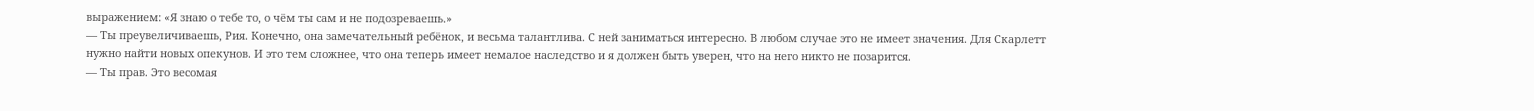выражением: «Я знаю о тебе то, о чём ты сам и не подозреваешь.»
— Ты преувеличиваешь, Рия. Конечно, она замечательный ребёнок, и весьма талантлива. С ней заниматься интересно. В любом случае это не имеет значения. Для Скарлетт нужно найти новых опекунов. И это тем сложнее, что она теперь имеет немалое наследство и я должен быть уверен, что на него никто не позарится.
— Ты прав. Это весомая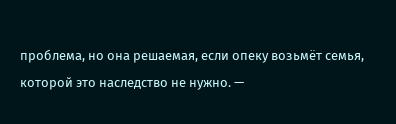проблема, но она решаемая, если опеку возьмёт семья, которой это наследство не нужно. —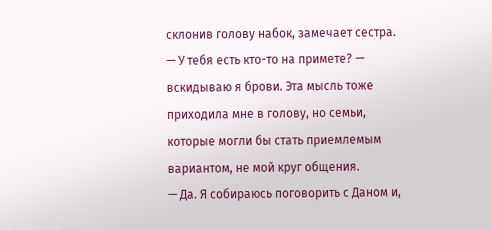склонив голову набок, замечает сестра.
— У тебя есть кто-то на примете? — вскидываю я брови. Эта мысль тоже приходила мне в голову, но семьи, которые могли бы стать приемлемым вариантом, не мой круг общения.
— Да. Я собираюсь поговорить с Даном и,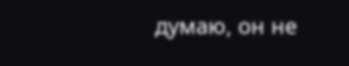думаю, он не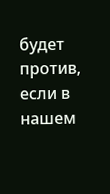будет против, если в нашем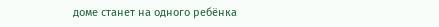доме станет на одного ребёнка